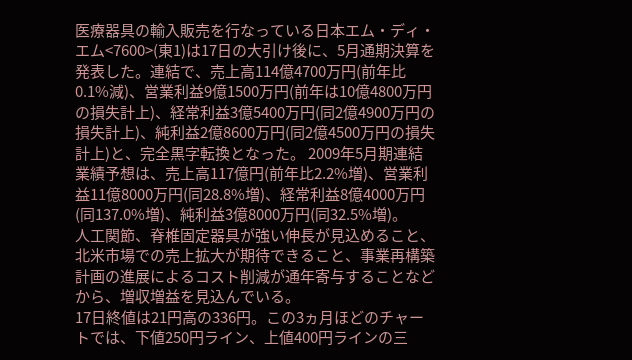医療器具の輸入販売を行なっている日本エム・ディ・エム<7600>(東1)は17日の大引け後に、5月通期決算を発表した。連結で、売上高114億4700万円(前年比0.1%減)、営業利益9億1500万円(前年は10億4800万円の損失計上)、経常利益3億5400万円(同2億4900万円の損失計上)、純利益2億8600万円(同2億4500万円の損失計上)と、完全黒字転換となった。 2009年5月期連結業績予想は、売上高117億円(前年比2.2%増)、営業利益11億8000万円(同28.8%増)、経常利益8億4000万円(同137.0%増)、純利益3億8000万円(同32.5%増)。
人工関節、脊椎固定器具が強い伸長が見込めること、北米市場での売上拡大が期待できること、事業再構築計画の進展によるコスト削減が通年寄与することなどから、増収増益を見込んでいる。
17日終値は21円高の336円。この3ヵ月ほどのチャートでは、下値250円ライン、上値400円ラインの三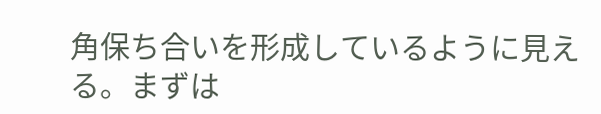角保ち合いを形成しているように見える。まずは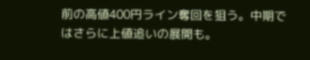前の高値400円ライン奪回を狙う。中期ではさらに上値追いの展開も。